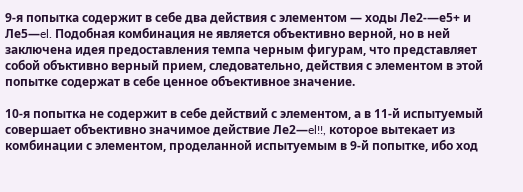9-я попытка содержит в себе два действия с элементом — ходы Ле2-—е5+ и Ле5—el. Подобная комбинация не является объективно верной, но в ней заключена идея предоставления темпа черным фигурам, что представляет собой объктивно верный прием, следовательно, действия с элементом в этой попытке содержат в себе ценное объективное значение.

10-я попытка не содержит в себе действий с элементом, а в 11-й испытуемый совершает объективно значимое действие Ле2—el!!, которое вытекает из комбинации с элементом, проделанной испытуемым в 9-й попытке, ибо ход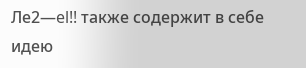Ле2—el!! также содержит в себе идею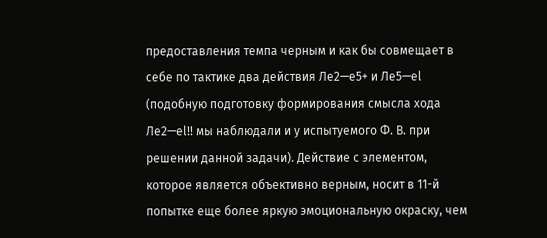предоставления темпа черным и как бы совмещает в себе по тактике два действия Ле2—е5+ и Ле5—el (подобную подготовку формирования смысла хода Ле2—el!! мы наблюдали и у испытуемого Ф. В. при решении данной задачи). Действие с элементом, которое является объективно верным, носит в 11-й попытке еще более яркую эмоциональную окраску, чем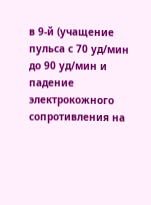в 9-й (учащение пульса с 70 уд/мин до 90 уд/мин и падение электрокожного сопротивления на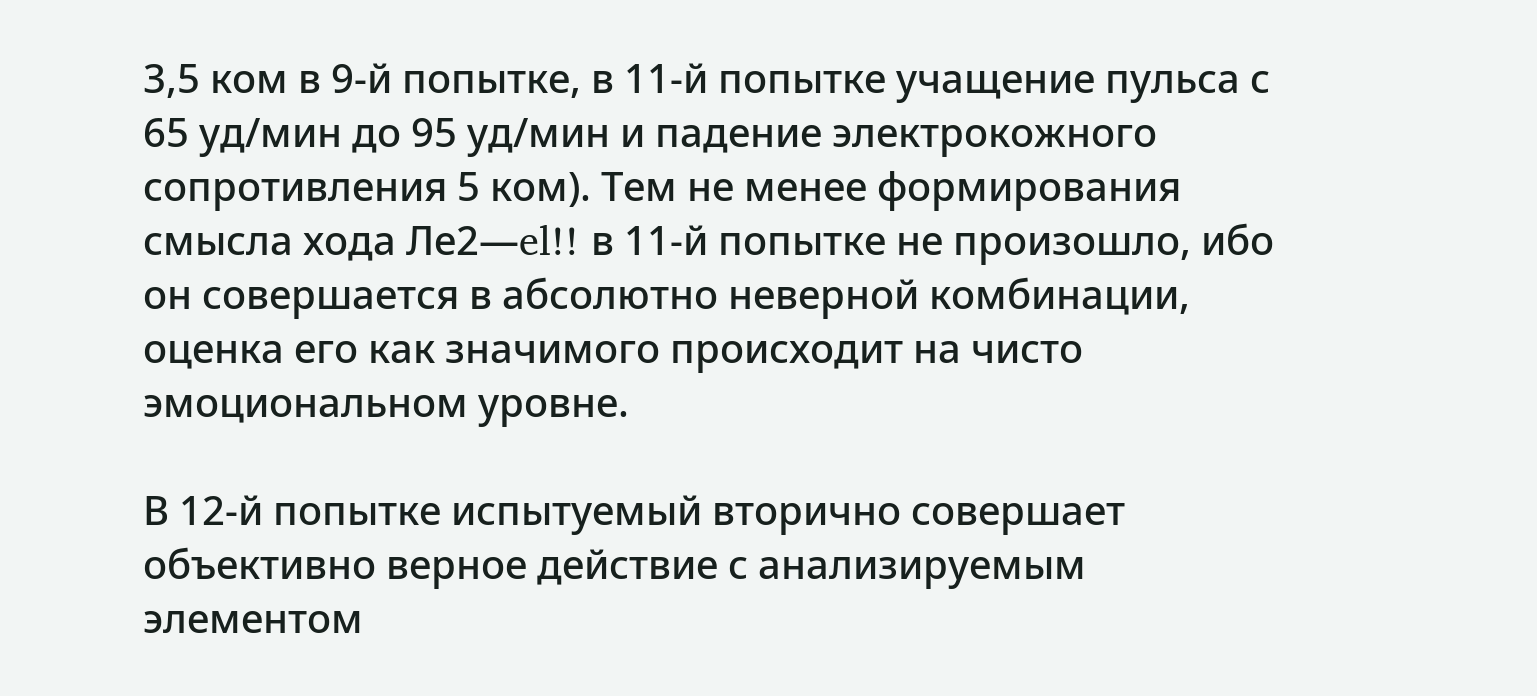3,5 ком в 9-й попытке, в 11-й попытке учащение пульса с 65 уд/мин до 95 уд/мин и падение электрокожного сопротивления 5 ком). Тем не менее формирования смысла хода Ле2—el!! в 11-й попытке не произошло, ибо он совершается в абсолютно неверной комбинации, оценка его как значимого происходит на чисто эмоциональном уровне.

В 12-й попытке испытуемый вторично совершает объективно верное действие с анализируемым элементом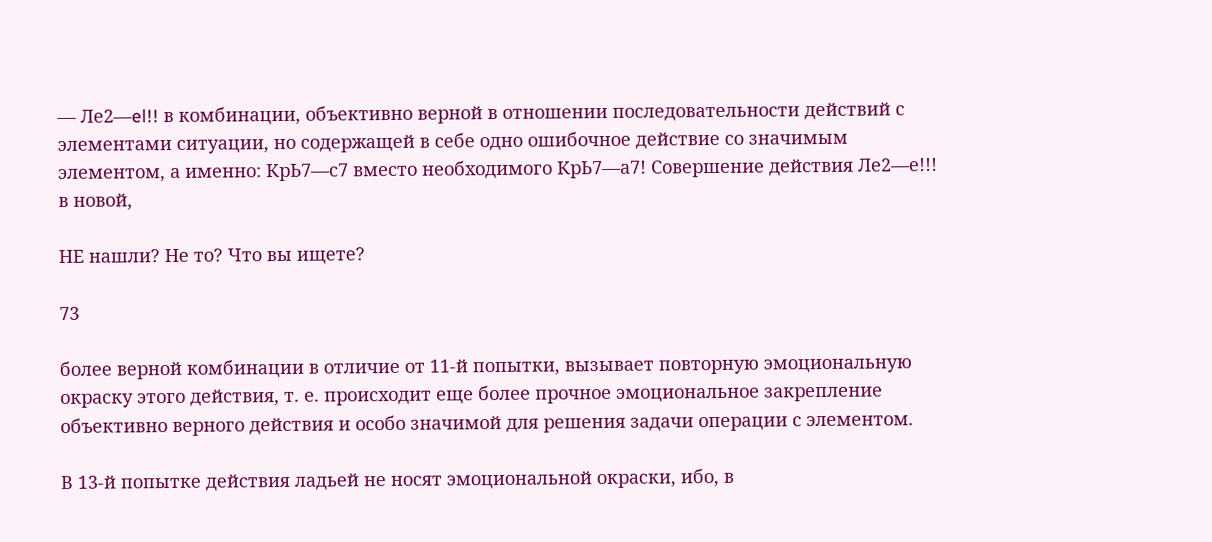— Ле2—el!! в комбинации, объективно верной в отношении последовательности действий с элементами ситуации, но содержащей в себе одно ошибочное действие со значимым элементом, а именно: КрЬ7—с7 вместо необходимого КрЬ7—а7! Совершение действия Ле2—е!!! в новой,

НЕ нашли? Не то? Что вы ищете?

73

более верной комбинации в отличие от 11-й попытки, вызывает повторную эмоциональную окраску этого действия, т. е. происходит еще более прочное эмоциональное закрепление объективно верного действия и особо значимой для решения задачи операции с элементом.

В 13-й попытке действия ладьей не носят эмоциональной окраски, ибо, в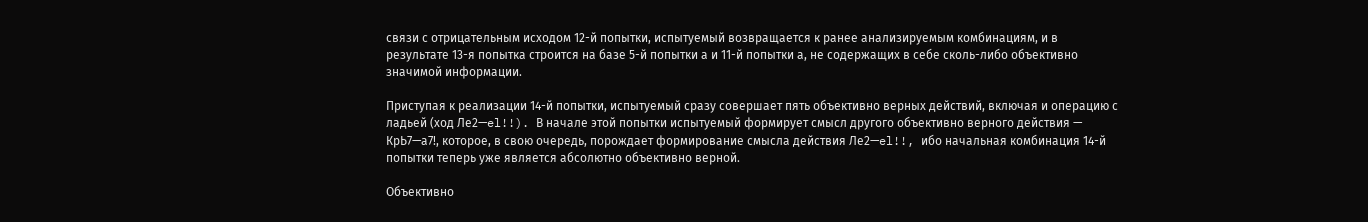связи с отрицательным исходом 12-й попытки, испытуемый возвращается к ранее анализируемым комбинациям, и в результате 13-я попытка строится на базе 5-й попытки а и 11-й попытки а, не содержащих в себе сколь-либо объективно значимой информации.

Приступая к реализации 14-й попытки, испытуемый сразу совершает пять объективно верных действий, включая и операцию с ладьей (ход Ле2—el!!). В начале этой попытки испытуемый формирует смысл другого объективно верного действия — КрЬ7—а7!, которое, в свою очередь, порождает формирование смысла действия Ле2—el!!, ибо начальная комбинация 14-й попытки теперь уже является абсолютно объективно верной.

Объективно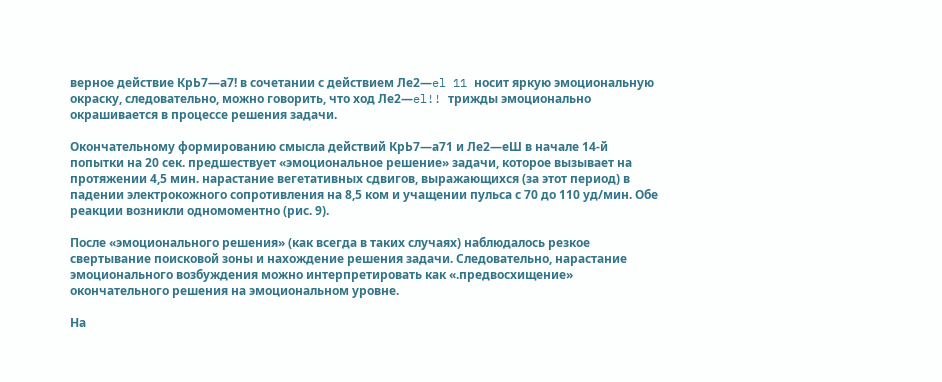верное действие КрЬ7—а7! в сочетании с действием Ле2—el 11 носит яркую эмоциональную окраску, следовательно, можно говорить, что ход Ле2—el!! трижды эмоционально окрашивается в процессе решения задачи.

Окончательному формированию смысла действий КрЬ7—а71 и Ле2—еШ в начале 14-й попытки на 20 сек. предшествует «эмоциональное решение» задачи, которое вызывает на протяжении 4,5 мин. нарастание вегетативных сдвигов, выражающихся (за этот период) в падении электрокожного сопротивления на 8,5 ком и учащении пульса с 70 до 110 уд/мин. Обе реакции возникли одномоментно (рис. 9).

После «эмоционального решения» (как всегда в таких случаях) наблюдалось резкое свертывание поисковой зоны и нахождение решения задачи. Следовательно, нарастание эмоционального возбуждения можно интерпретировать как «.предвосхищение» окончательного решения на эмоциональном уровне.

На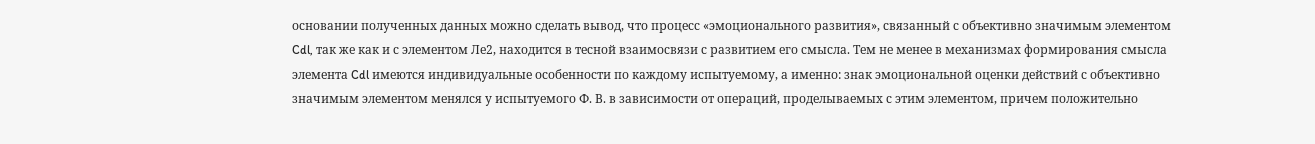основании полученных данных можно сделать вывод, что процесс «эмоционального развития», связанный с объективно значимым элементом Cdl, так же как и с элементом Ле2, находится в тесной взаимосвязи с развитием его смысла. Тем не менее в механизмах формирования смысла элемента Cdl имеются индивидуальные особенности по каждому испытуемому, а именно: знак эмоциональной оценки действий с объективно значимым элементом менялся у испытуемого Ф. В. в зависимости от операций, проделываемых с этим элементом, причем положительно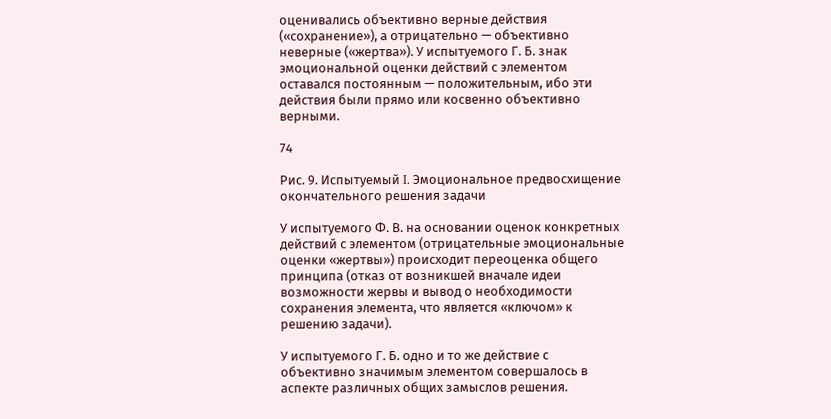оценивались объективно верные действия («сохранение»), а отрицательно — объективно неверные («жертва»). У испытуемого Г. Б. знак эмоциональной оценки действий с элементом оставался постоянным — положительным, ибо эти действия были прямо или косвенно объективно верными.

74

Рис. 9. Испытуемый I. Эмоциональное предвосхищение окончательного решения задачи

У испытуемого Ф. В. на основании оценок конкретных действий с элементом (отрицательные эмоциональные оценки «жертвы») происходит переоценка общего принципа (отказ от возникшей вначале идеи возможности жервы и вывод о необходимости сохранения элемента, что является «ключом» к решению задачи).

У испытуемого Г. Б. одно и то же действие с объективно значимым элементом совершалось в аспекте различных общих замыслов решения.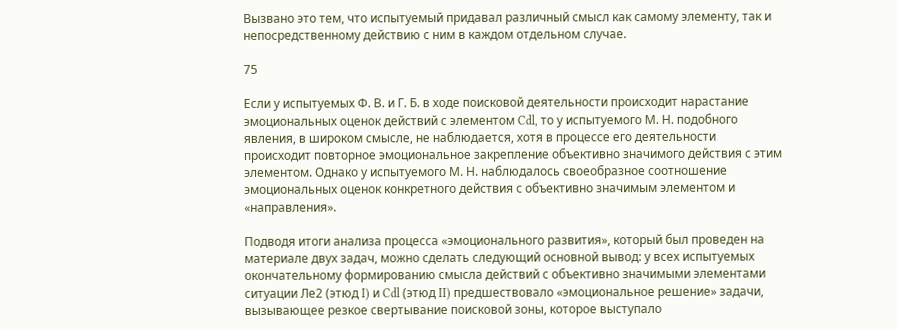Вызвано это тем, что испытуемый придавал различный смысл как самому элементу, так и непосредственному действию с ним в каждом отдельном случае.

75

Если у испытуемых Ф. В. и Г. Б. в ходе поисковой деятельности происходит нарастание эмоциональных оценок действий с элементом Cdl, то у испытуемого М. Н. подобного явления, в широком смысле, не наблюдается, хотя в процессе его деятельности происходит повторное эмоциональное закрепление объективно значимого действия с этим элементом. Однако у испытуемого М. Н. наблюдалось своеобразное соотношение эмоциональных оценок конкретного действия с объективно значимым элементом и «направления».

Подводя итоги анализа процесса «эмоционального развития», который был проведен на материале двух задач, можно сделать следующий основной вывод: у всех испытуемых окончательному формированию смысла действий с объективно значимыми элементами ситуации Ле2 (этюд I) и Cdl (этюд II) предшествовало «эмоциональное решение» задачи, вызывающее резкое свертывание поисковой зоны, которое выступало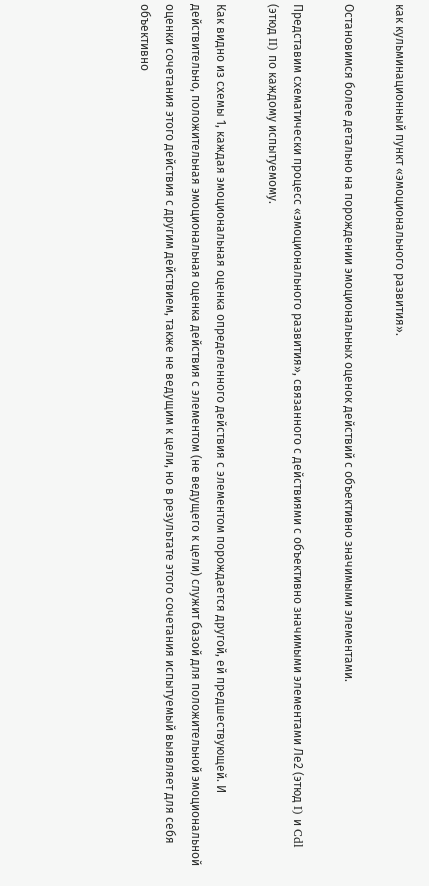как кульминационный пункт «эмоционального развития».

Остановимся более детально на порождении эмоциональных оценок действий с объективно значимыми элементами.

Представим схематически процесс «эмоционального развития», связанного с действиями с объективно значимыми элементами Ле2 (этюд I) и Cdl (этюд II) по каждому испытуемому.

Как видно из схемы 1, каждая эмоциональная оценка определенного действия с элементом порождается другой, ей предшествующей. И действительно, положительная эмоциональная оценка действия с элементом (не ведущего к цели) служит базой для положительной эмоциональной оценки сочетания этого действия с другим действием, также не ведущим к цели, но в результате этого сочетания испытуемый выявляет для себя объективно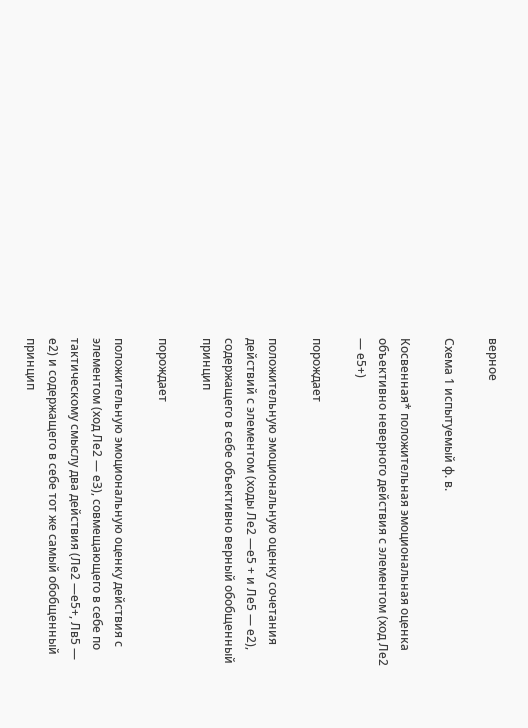верное

Схема 1 испытуемый ф. в.

Косвенная* положительная эмоциональная оценка объективно неверного действия с элементом (ход Ле2 — е5+)

порождает

положительную эмоциональную оценку сочетания действий с элементом (ходы Ле2 —е5 + и Ле5 — е2), содержащего в себе объективно верный обобщенный принцип

порождает

положительную эмоциональную оценку действия с элементом (ход Ле2 — еЗ), совмещающего в себе по тактическому смыслу два действия (Ле2 —е5+, Лв5 — е2) и содержащего в себе тот же самый обобщенный принцип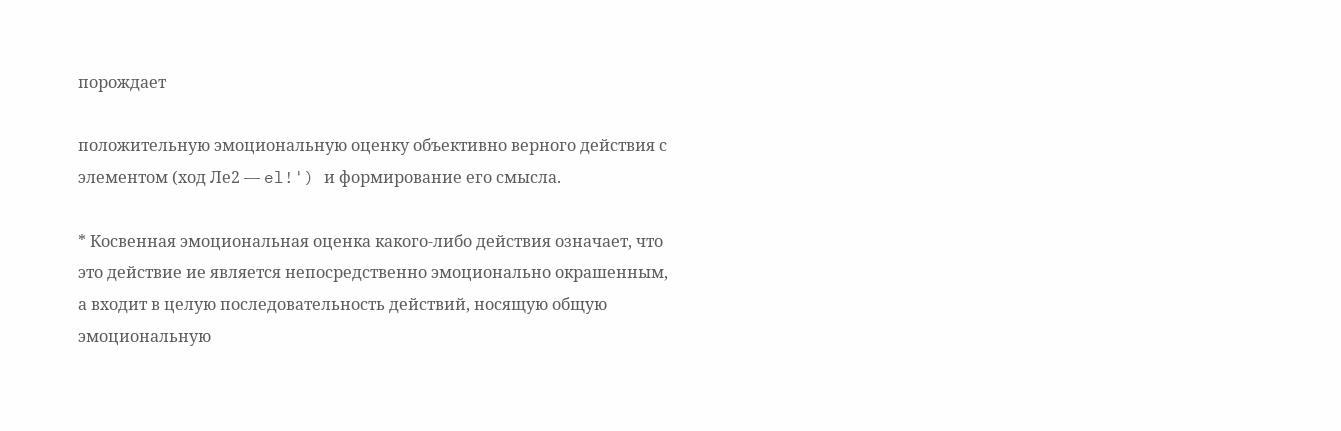порождает

положительную эмоциональную оценку объективно верного действия с элементом (ход Ле2 — el!') и формирование его смысла.

* Косвенная эмоциональная оценка какого-либо действия означает, что это действие ие является непосредственно эмоционально окрашенным, а входит в целую последовательность действий, носящую общую эмоциональную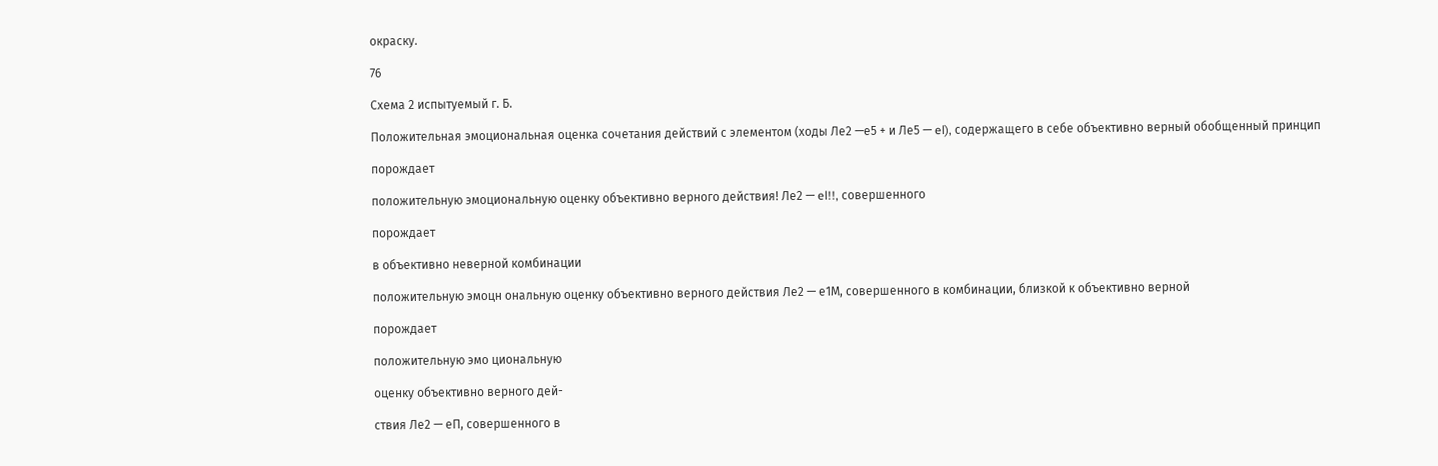окраску.

76

Схема 2 испытуемый г. Б.

Положительная эмоциональная оценка сочетания действий с элементом (ходы Ле2 —е5 + и Ле5 — el), содержащего в себе объективно верный обобщенный принцип

порождает

положительную эмоциональную оценку объективно верного действия! Ле2 — el!!, совершенного

порождает

в объективно неверной комбинации

положительную эмоцн ональную оценку объективно верного действия Ле2 — е1М, совершенного в комбинации, близкой к объективно верной

порождает

положительную эмо циональную

оценку объективно верного дей-

ствия Ле2 — еП, совершенного в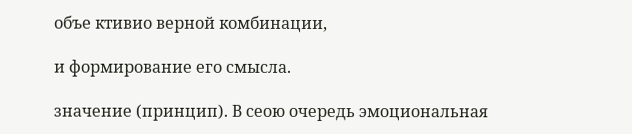объе ктивио верной комбинации,

и формирование его смысла.

значение (принцип). В сеою очередь эмоциональная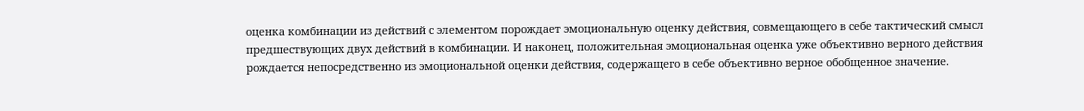оценка комбинации из действий с элементом порождает эмоциональную оценку действия, совмещающего в себе тактический смысл предшествующих двух действий в комбинации. И наконец, положительная эмоциональная оценка уже объективно верного действия рождается непосредственно из эмоциональной оценки действия, содержащего в себе объективно верное обобщенное значение.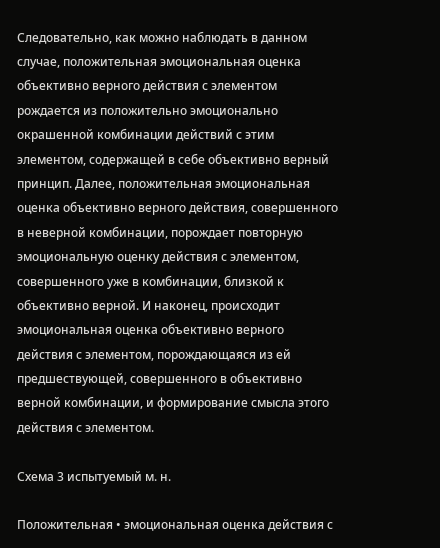Следовательно, как можно наблюдать в данном случае, положительная эмоциональная оценка объективно верного действия с элементом рождается из положительно эмоционально окрашенной комбинации действий с этим элементом, содержащей в себе объективно верный принцип. Далее, положительная эмоциональная оценка объективно верного действия, совершенного в неверной комбинации, порождает повторную эмоциональную оценку действия с элементом, совершенного уже в комбинации, близкой к объективно верной. И наконец, происходит эмоциональная оценка объективно верного действия с элементом, порождающаяся из ей предшествующей, совершенного в объективно верной комбинации, и формирование смысла этого действия с элементом.

Схема 3 испытуемый м. н.

Положительная • эмоциональная оценка действия с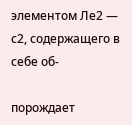элементом Ле2 — с2, содержащего в себе об-

порождает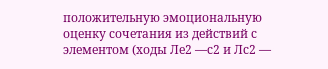положительную эмоциональную оценку сочетания из действий с элементом (ходы Ле2 —с2 и Лс2 —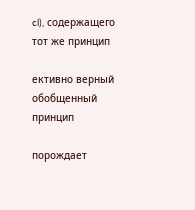cl), содержащего тот же принцип

ективно верный обобщенный принцип

порождает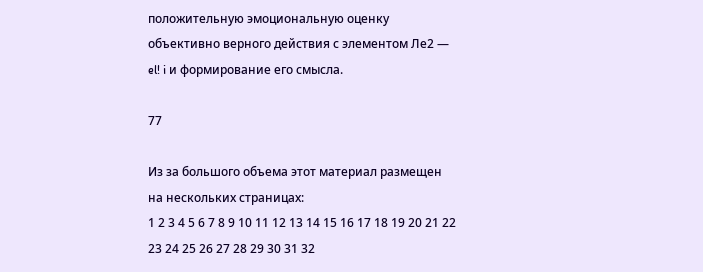положительную эмоциональную оценку объективно верного действия с элементом Ле2 — el! i и формирование его смысла.

77

Из за большого объема этот материал размещен на нескольких страницах:
1 2 3 4 5 6 7 8 9 10 11 12 13 14 15 16 17 18 19 20 21 22 23 24 25 26 27 28 29 30 31 32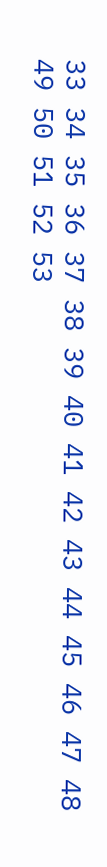33 34 35 36 37 38 39 40 41 42 43 44 45 46 47 48 49 50 51 52 53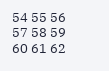54 55 56 57 58 59 60 61 62